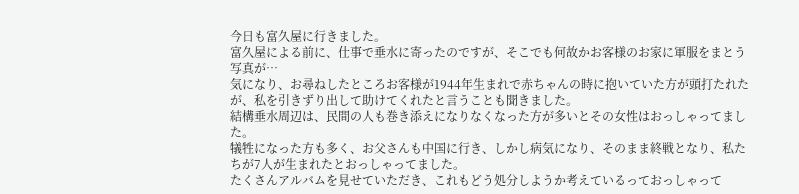今日も富久屋に行きました。
富久屋による前に、仕事で垂水に寄ったのですが、そこでも何故かお客様のお家に軍服をまとう写真が…
気になり、お尋ねしたところお客様が1944年生まれで赤ちゃんの時に抱いていた方が頭打たれたが、私を引きずり出して助けてくれたと言うことも聞きました。
結構垂水周辺は、民間の人も巻き添えになりなくなった方が多いとその女性はおっしゃってました。
犠牲になった方も多く、お父さんも中国に行き、しかし病気になり、そのまま終戦となり、私たちが7人が生まれたとおっしゃってました。
たくさんアルバムを見せていただき、これもどう処分しようか考えているっておっしゃって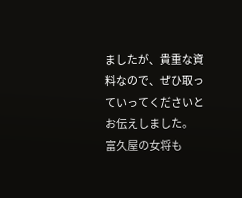ましたが、貴重な資料なので、ぜひ取っていってくださいとお伝えしました。
富久屋の女将も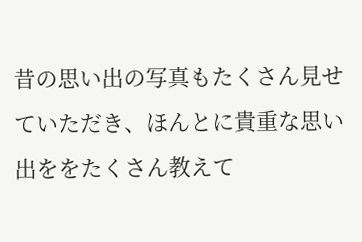昔の思い出の写真もたくさん見せていただき、ほんとに貴重な思い出ををたくさん教えて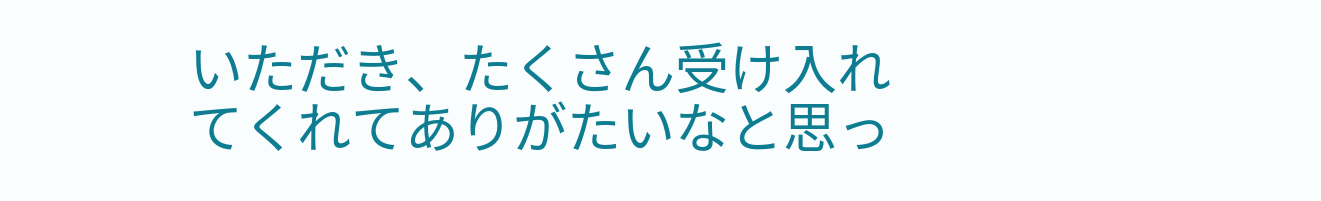いただき、たくさん受け入れてくれてありがたいなと思っ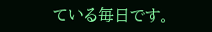ている毎日です。